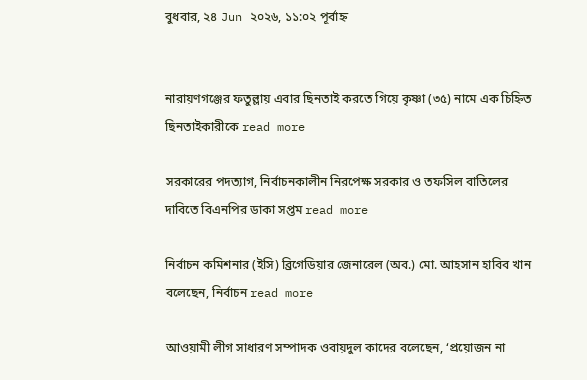বুধবার, ২৪ Jun ২০২৬, ১১:০২ পূর্বাহ্ন


নারায়ণগঞ্জের ফতুল্লায় এবার ছিনতাই করতে গিয়ে কৃষ্ণা (৩৫) নামে এক চিহ্নিত ছিনতাইকারীকে read more

সরকারের পদত্যাগ, নির্বাচনকালীন নিরপেক্ষ সরকার ও তফসিল বাতিলের দাবিতে বিএনপির ডাকা সপ্তম read more

নির্বাচন কমিশনার (ইসি) ব্রিগেডিয়ার জেনারেল (অব.) মো. আহসান হাবিব খান বলেছেন, নির্বাচন read more

আওয়ামী লীগ সাধারণ সম্পাদক ওবায়দুল কাদের বলেছেন, ‘প্রয়োজন না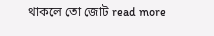থাকলে তো জোট read more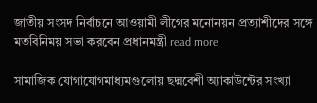জাতীয় সংসদ নির্বাচনে আওয়ামী লীগের মনোনয়ন প্রত্যাশীদের সঙ্গে মতবিনিময় সভা করবেন প্রধানমন্ত্রী read more

সামাজিক যোগাযোগমাধ্যমগুলোয় ছদ্মবেশী অ্যাকাউন্টের সংখ্যা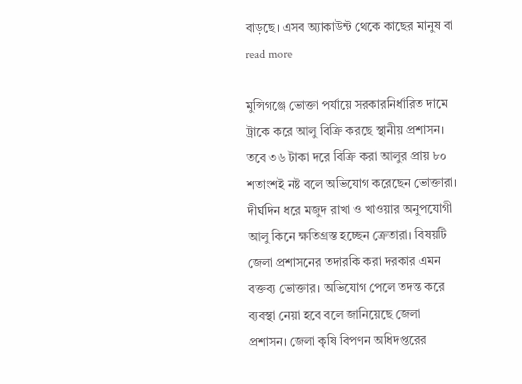বাড়ছে। এসব অ্যাকাউন্ট থেকে কাছের মানুষ বা read more

মুন্সিগঞ্জে ভোক্তা পর্যায়ে সরকারনির্ধারিত দামে ট্রাকে করে আলু বিক্রি করছে স্থানীয় প্রশাসন। তবে ৩৬ টাকা দরে বিক্রি করা আলুর প্রায় ৮০ শতাংশই নষ্ট বলে অভিযোগ করেছেন ভোক্তারা। দীর্ঘদিন ধরে মজুদ রাখা ও খাওয়ার অনুপযোগী আলু কিনে ক্ষতিগ্রস্ত হচ্ছেন ক্রেতারা। বিষয়টি জেলা প্রশাসনের তদারকি করা দরকার এমন বক্তব্য ভোক্তার। অভিযোগ পেলে তদন্ত করে ব্যবস্থা নেয়া হবে বলে জানিয়েছে জেলা প্রশাসন। জেলা কৃষি বিপণন অধিদপ্তরের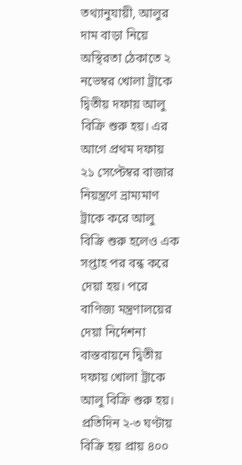তথ্যানুযায়ী, আলুর দাম বাড়া নিয়ে অস্থিরতা ঠেকাতে ২ নভেম্বর খোলা ট্রাকে দ্বিতীয় দফায় আলু বিক্রি শুরু হয়। এর আগে প্রথম দফায় ২১ সেপ্টেম্বর বাজার নিয়ন্ত্রণে ভ্রাম্যমাণ ট্রাকে করে আলু বিক্রি শুরু হলেও এক সপ্তাহ পর বন্ধ করে দেয়া হয়। পরে বাণিজ্য মন্ত্রণালয়ের দেয়া নির্দেশনা বাস্তবায়নে দ্বিতীয় দফায় খোলা ট্রাকে আলু বিক্রি শুরু হয়। প্রতিদিন ২-৩ ঘণ্টায় বিক্রি হয় প্রায় ৪০০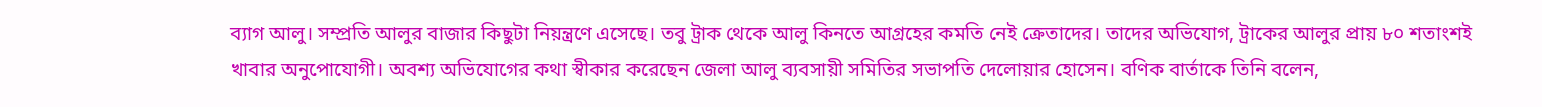ব্যাগ আলু। সম্প্রতি আলুর বাজার কিছুটা নিয়ন্ত্রণে এসেছে। তবু ট্রাক থেকে আলু কিনতে আগ্রহের কমতি নেই ক্রেতাদের। তাদের অভিযোগ, ট্রাকের আলুর প্রায় ৮০ শতাংশই খাবার অনুপোযোগী। অবশ্য অভিযোগের কথা স্বীকার করেছেন জেলা আলু ব্যবসায়ী সমিতির সভাপতি দেলোয়ার হোসেন। বণিক বার্তাকে তিনি বলেন,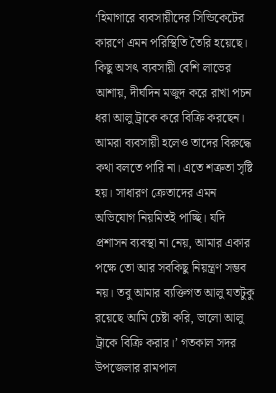‘হিমাগারে ব্যবসায়ীদের সিন্ডিকেটের কারণে এমন পরিস্থিতি তৈরি হয়েছে। কিছু অসৎ ব্যবসায়ী বেশি লাভের আশায়, দীর্ঘদিন মজুদ করে রাখা পচন ধরা আলু ট্রাকে করে বিক্রি করছেন। আমরা ব্যবসায়ী হলেও তাদের বিরুদ্ধে কথা বলতে পারি না। এতে শত্রুতা সৃষ্টি হয়। সাধারণ ক্রেতাদের এমন অভিযোগ নিয়মিতই পাচ্ছি। যদি প্রশাসন ব্যবস্থা না নেয়, আমার একার পক্ষে তো আর সবকিছু নিয়ন্ত্রণ সম্ভব নয়। তবু আমার ব্যক্তিগত আলু যতটুকু রয়েছে আমি চেষ্টা করি, ভালো আলু ট্রাকে বিক্রি করার।’ গতকাল সদর উপজেলার রামপাল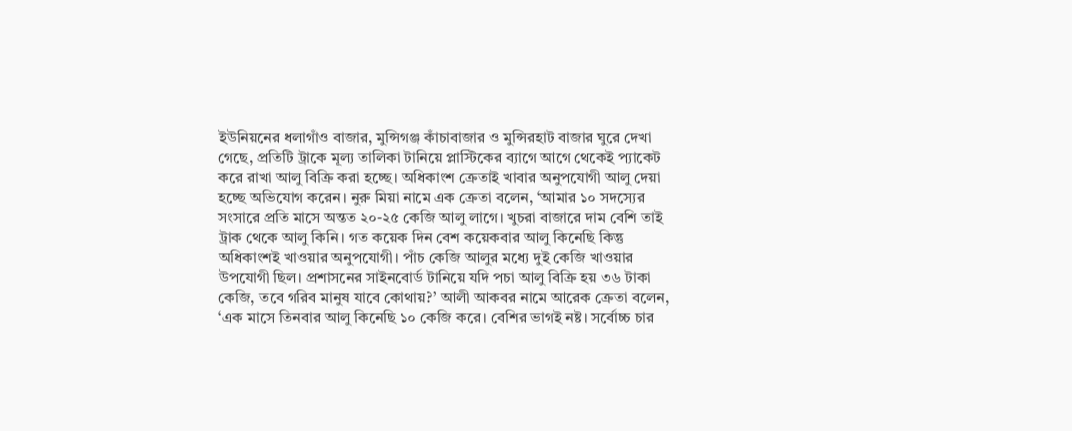ইউনিয়নের ধলাগাঁও বাজার, মুন্সিগঞ্জ কাঁচাবাজার ও মুন্সিরহাট বাজার ঘুরে দেখা গেছে, প্রতিটি ট্রাকে মূল্য তালিকা টানিয়ে প্লাস্টিকের ব্যাগে আগে থেকেই প্যাকেট করে রাখা আলু বিক্রি করা হচ্ছে। অধিকাংশ ক্রেতাই খাবার অনুপযোগী আলু দেয়া হচ্ছে অভিযোগ করেন। নুরু মিয়া নামে এক ক্রেতা বলেন, ‘আমার ১০ সদস্যের সংসারে প্রতি মাসে অন্তত ২০-২৫ কেজি আলু লাগে। খুচরা বাজারে দাম বেশি তাই ট্রাক থেকে আলু কিনি। গত কয়েক দিন বেশ কয়েকবার আলু কিনেছি কিন্তু অধিকাংশই খাওয়ার অনুপযোগী। পাঁচ কেজি আলুর মধ্যে দুই কেজি খাওয়ার উপযোগী ছিল। প্রশাসনের সাইনবোর্ড টানিয়ে যদি পচা আলু বিক্রি হয় ৩৬ টাকা কেজি, তবে গরিব মানুষ যাবে কোথায়?’ আলী আকবর নামে আরেক ক্রেতা বলেন, ‘এক মাসে তিনবার আলু কিনেছি ১০ কেজি করে। বেশির ভাগই নষ্ট। সর্বোচ্চ চার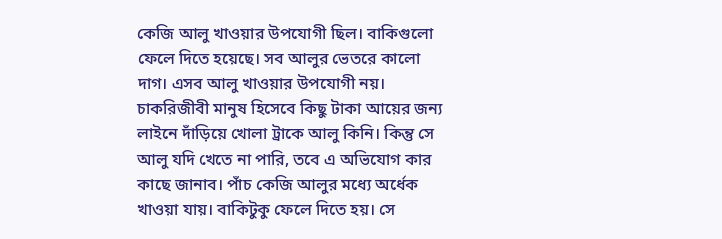কেজি আলু খাওয়ার উপযোগী ছিল। বাকিগুলো ফেলে দিতে হয়েছে। সব আলুর ভেতরে কালো দাগ। এসব আলু খাওয়ার উপযোগী নয়। চাকরিজীবী মানুষ হিসেবে কিছু টাকা আয়ের জন্য লাইনে দাঁড়িয়ে খোলা ট্রাকে আলু কিনি। কিন্তু সে আলু যদি খেতে না পারি, তবে এ অভিযোগ কার কাছে জানাব। পাঁচ কেজি আলুর মধ্যে অর্ধেক খাওয়া যায়। বাকিটুকু ফেলে দিতে হয়। সে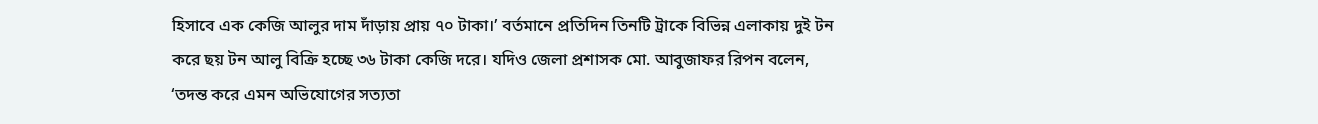হিসাবে এক কেজি আলুর দাম দাঁড়ায় প্রায় ৭০ টাকা।’ বর্তমানে প্রতিদিন তিনটি ট্রাকে বিভিন্ন এলাকায় দুই টন করে ছয় টন আলু বিক্রি হচ্ছে ৩৬ টাকা কেজি দরে। যদিও জেলা প্রশাসক মো. আবুজাফর রিপন বলেন, ‘তদন্ত করে এমন অভিযোগের সত্যতা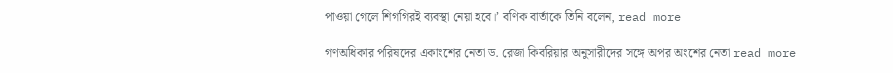পাওয়া গেলে শিগগিরই ব্যবস্থা নেয়া হবে।’ বণিক বার্তাকে তিনি বলেন, read more

গণঅধিকার পরিষদের একাংশের নেতা ড. রেজা কিবরিয়ার অনুসারীদের সঙ্গে অপর অংশের নেতা read more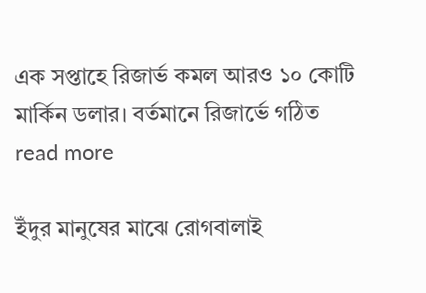এক সপ্তাহে রিজার্ভ কমল আরও ১০ কোটি মার্কিন ডলার। বর্তমানে রিজার্ভে গঠিত read more

ইঁদুর মানুষের মাঝে রোগবালাই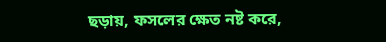ছড়ায়, ফসলের ক্ষেত নষ্ট করে,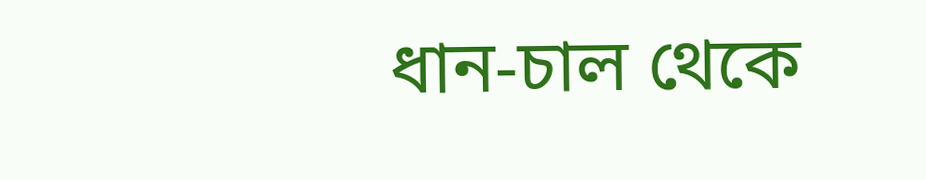ধান-চাল থেকে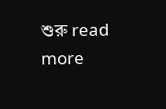শুরু read more